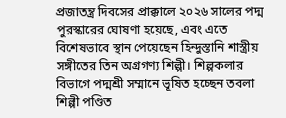প্রজাতন্ত্র দিবসের প্রাক্কালে ২০২৬ সালের পদ্ম পুরস্কারের ঘোষণা হয়েছে, এবং এতে বিশেষভাবে স্থান পেয়েছেন হিন্দুস্তানি শাস্ত্রীয় সঙ্গীতের তিন অগ্রগণ্য শিল্পী। শিল্পকলার বিভাগে পদ্মশ্রী সম্মানে ভূষিত হচ্ছেন তবলা শিল্পী পণ্ডিত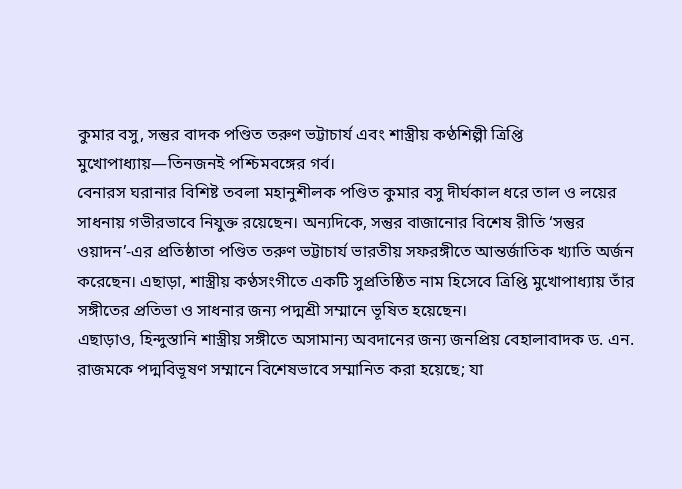কুমার বসু, সন্তুর বাদক পণ্ডিত তরুণ ভট্টাচার্য এবং শাস্ত্রীয় কণ্ঠশিল্পী ত্রিপ্তি মুখোপাধ্যায়—তিনজনই পশ্চিমবঙ্গের গর্ব।
বেনারস ঘরানার বিশিষ্ট তবলা মহানুশীলক পণ্ডিত কুমার বসু দীর্ঘকাল ধরে তাল ও লয়ের সাধনায় গভীরভাবে নিযুক্ত রয়েছেন। অন্যদিকে, সন্তুর বাজানোর বিশেষ রীতি ‘সন্তুর ওয়াদন’-এর প্রতিষ্ঠাতা পণ্ডিত তরুণ ভট্টাচার্য ভারতীয় সফরঙ্গীতে আন্তর্জাতিক খ্যাতি অর্জন করেছেন। এছাড়া, শাস্ত্রীয় কণ্ঠসংগীতে একটি সুপ্রতিষ্ঠিত নাম হিসেবে ত্রিপ্তি মুখোপাধ্যায় তাঁর সঙ্গীতের প্রতিভা ও সাধনার জন্য পদ্মশ্রী সম্মানে ভূষিত হয়েছেন।
এছাড়াও, হিন্দুস্তানি শাস্ত্রীয় সঙ্গীতে অসামান্য অবদানের জন্য জনপ্রিয় বেহালাবাদক ড. এন. রাজমকে পদ্মবিভূষণ সম্মানে বিশেষভাবে সম্মানিত করা হয়েছে; যা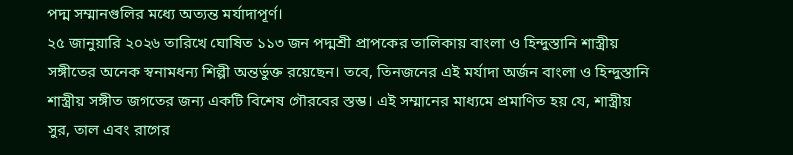পদ্ম সম্মানগুলির মধ্যে অত্যন্ত মর্যাদাপূর্ণ।
২৫ জানুয়ারি ২০২৬ তারিখে ঘোষিত ১১৩ জন পদ্মশ্রী প্রাপকের তালিকায় বাংলা ও হিন্দুস্তানি শাস্ত্রীয় সঙ্গীতের অনেক স্বনামধন্য শিল্পী অন্তর্ভুক্ত রয়েছেন। তবে, তিনজনের এই মর্যাদা অর্জন বাংলা ও হিন্দুস্তানি শাস্ত্রীয় সঙ্গীত জগতের জন্য একটি বিশেষ গৌরবের স্তম্ভ। এই সম্মানের মাধ্যমে প্রমাণিত হয় যে, শাস্ত্রীয় সুর, তাল এবং রাগের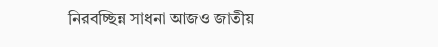নিরবচ্ছিন্ন সাধনা আজও জাতীয়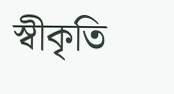স্বীকৃতি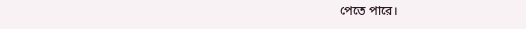পেতে পারে।